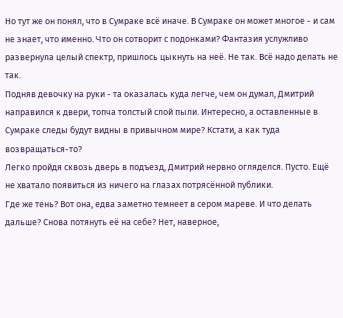Но тут же он понял, что в Сумраке всё иначе. В Сумраке он может многое - и сам не знает, что именно. Что он сотворит с подонками? Фантазия услужливо развернула целый спектр, пришлось цыкнуть на неё. Не так. Всё надо делать не так.
Подняв девочку на руки - та оказалась куда легче, чем он думал, Дмитрий направился к двери, топча толстый слой пыли. Интересно, а оставленные в Сумраке следы будут видны в привычном мире? Кстати, а как туда возвращаться-то?
Легко пройдя сквозь дверь в подъезд, Дмитрий нервно огляделся. Пусто. Ещё не хватало появиться из ничего на глазах потрясённой публики.
Где же тень? Вот она, едва заметно темнеет в сером мареве. И что делать дальше? Снова потянуть её на себе? Нет, наверное,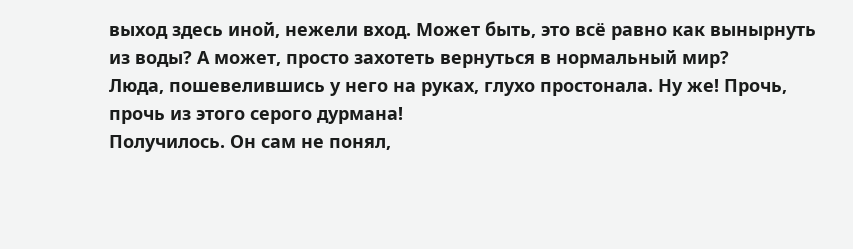выход здесь иной, нежели вход. Может быть, это всё равно как вынырнуть из воды? А может, просто захотеть вернуться в нормальный мир?
Люда, пошевелившись у него на руках, глухо простонала. Ну же! Прочь, прочь из этого серого дурмана!
Получилось. Он сам не понял,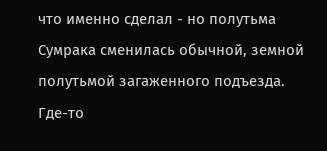что именно сделал - но полутьма Сумрака сменилась обычной, земной полутьмой загаженного подъезда. Где-то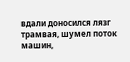вдали доносился лязг трамвая, шумел поток машин,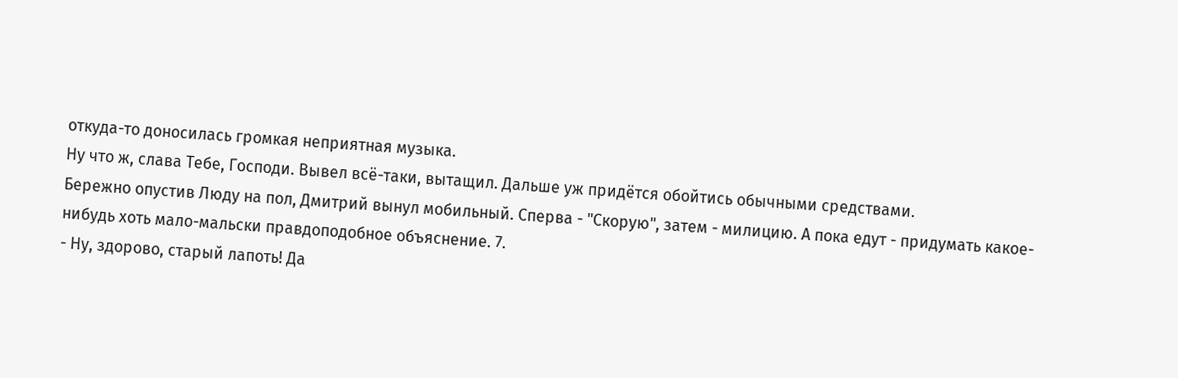откуда-то доносилась громкая неприятная музыка.
Ну что ж, слава Тебе, Господи. Вывел всё-таки, вытащил. Дальше уж придётся обойтись обычными средствами.
Бережно опустив Люду на пол, Дмитрий вынул мобильный. Сперва - "Скорую", затем - милицию. А пока едут - придумать какое-нибудь хоть мало-мальски правдоподобное объяснение. 7.
- Ну, здорово, старый лапоть! Да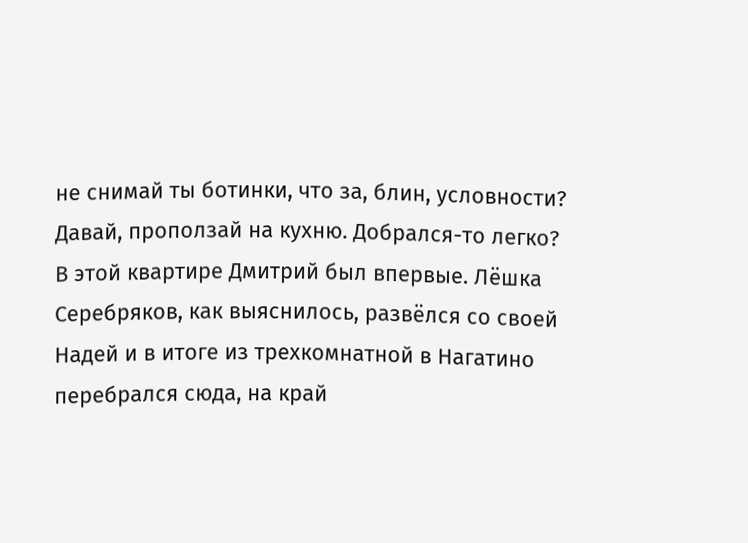не снимай ты ботинки, что за, блин, условности? Давай, проползай на кухню. Добрался-то легко?
В этой квартире Дмитрий был впервые. Лёшка Серебряков, как выяснилось, развёлся со своей Надей и в итоге из трехкомнатной в Нагатино перебрался сюда, на край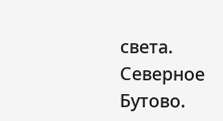света. Северное Бутово.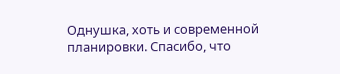Однушка, хоть и современной планировки. Спасибо, что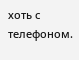хоть с телефоном.